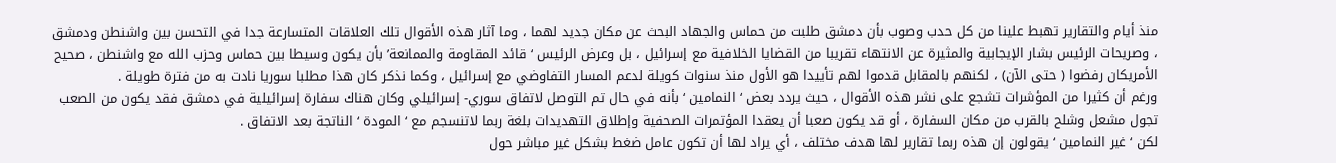منذ أيام والتقارير تهبط علينا من كل حدب وصوب بأن دمشق طلبت من حماس والجهاد البحث عن مكان جديد لهما ، وما آثار هذه الأقوال تلك العلاقات المتسارعة جدا في التحسن بين واشنطن ودمشق ، وصريحات الرئيس بشار الإيجابية والمثيرة عن الانتهاء تقريبا من القضايا الخلافية مع إسرائيل ، بل وعرض الرئيس ‘ قائد المقاومة والممانعة’ بأن يكون وسيطا بين حماس وحزب الله مع واشنطن ، صحيح الأمريكان رفضوا ( حتى الآن) ، لكنهم بالمقابل قدموا لهم تأييدا هو الأول منذ سنوات كويلة لدعم المسار التفاوضي مع إسرائيل ، وكما نذكر كان هذا مطلبا سوريا نادت به من فترة طويلة .
ورغم أن كثيرا من المؤشرات تشجع على نشر هذه الأقوال ، حيث يردد بعض ‘ النمامين ‘ بأنه في حال تم التوصل لاتفاق سوري- إسرائيلي وكان هناك سفارة إسرائيلية في دمشق فقد يكون من الصعب تجول مشعل وشلح بالقرب من مكان السفارة ، أو قد يكون صعبا أن يعقدا المؤتمرات الصحفية وإطلاق التهديدات بلغة ربما لاتنسجم مع ‘ المودة ‘ الناتجة بعد الاتفاق .
لكن ‘ غير النمامين ‘ يقولون إن هذه ربما تقارير لها هدف مختلف ، أي يراد لها أن تكون عامل ضغط بشكل غير مباشر حول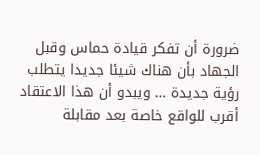ضرورة أن تفكر قيادة حماس وقبل الجهاد بأن هناك شيئا جديدا يتطلب رؤية جديدة … ويبدو أن هذا الاعتقاد أقرب للواقع خاصة بعد مقابلة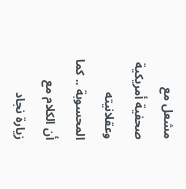مشعل مع صحفية أمريكية وعقلانيته المحسوبة .. كما أن الكلام مع زيارة نجاد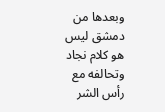وبعدها من دمشق ليس هو كلام نجاد وتحالفه مع رأس الشر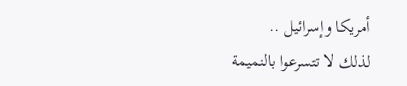أمريكا وإسرائيل ..
لذلك لا تتسرعوا بالنميمة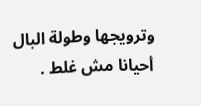وترويجها وطولة البال أحيانا مش غلط .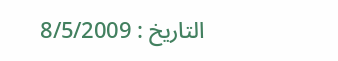التاريخ : 8/5/2009